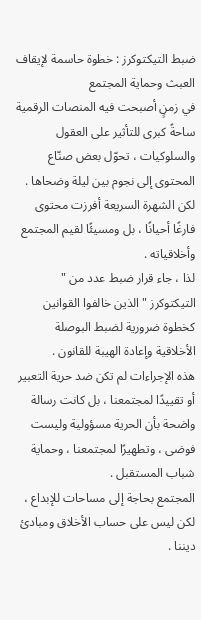ضبط التيكتوكرز : خطوة حاسمة لإيقاف العبث وحماية المجتمع
في زمنٍ أصبحت فيه المنصات الرقمية ساحةً كبرى للتأثير على العقول والسلوكيات ، تحوّل بعض صنّاع المحتوى إلى نجوم بين ليلة وضحاها .
لكن الشهرة السريعة أفرزت محتوى فارغًا أحيانًا ، بل ومسيئًا لقيم المجتمع وأخلاقياته .
لذا ، جاء قرار ضبط عدد من " التيكتوكرز " الذين خالفوا القوانين كخطوة ضرورية لضبط البوصلة الأخلاقية وإعادة الهيبة للقانون .
هذه الإجراءات لم تكن ضد حرية التعبير أو تقييدًا لمجتمعنا ، بل كانت رسالة واضحة بأن الحرية مسؤولية وليست فوضى ، وتطهيرًا لمجتمعنا ، وحماية شباب المستقبل .
المجتمع بحاجة إلى مساحات للإبداع ، لكن ليس على حساب الأخلاق ومبادئ ديننا .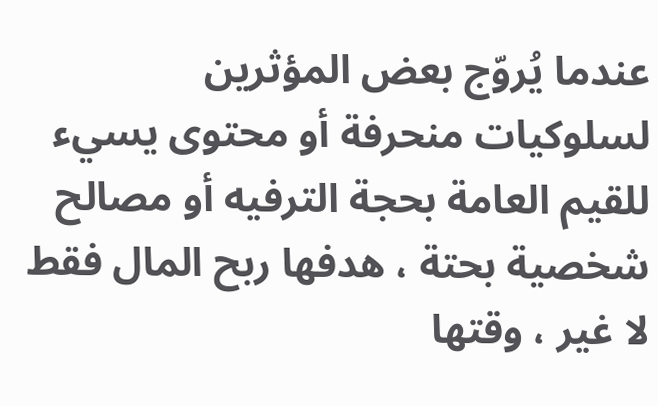عندما يُروّج بعض المؤثرين لسلوكيات منحرفة أو محتوى يسيء للقيم العامة بحجة الترفيه أو مصالح شخصية بحتة ، هدفها ربح المال فقط لا غير ، وقتها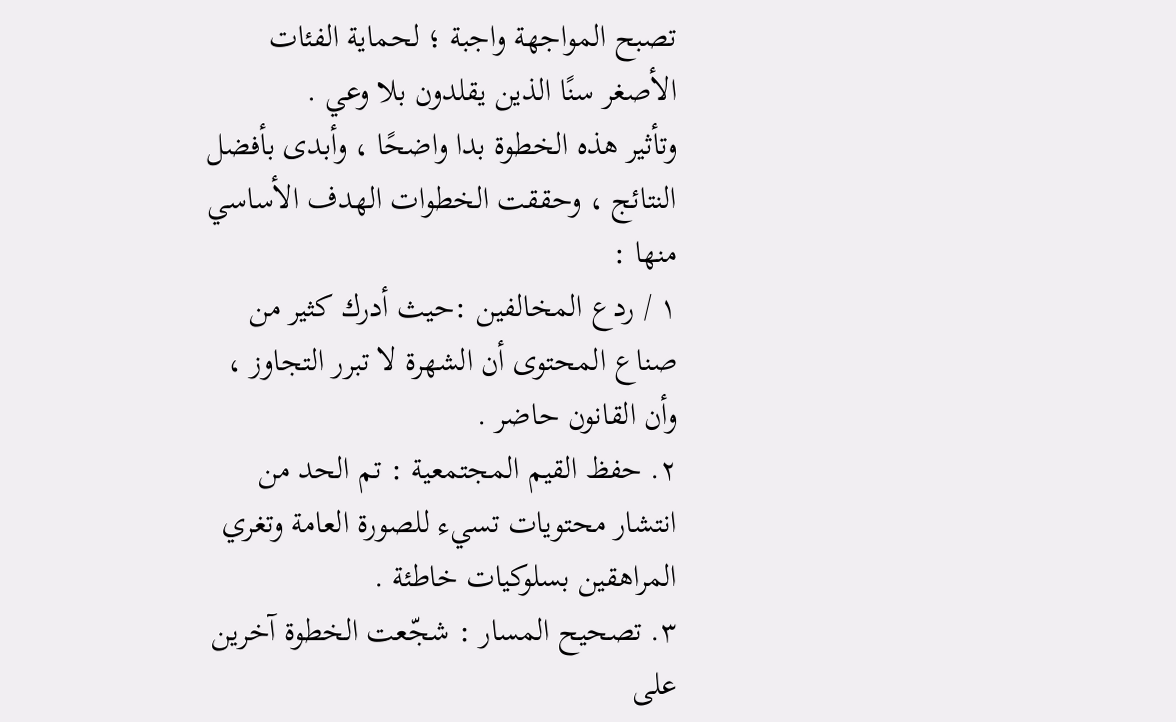تصبح المواجهة واجبة ؛ لحماية الفئات الأصغر سنًا الذين يقلدون بلا وعي .
وتأثير هذه الخطوة بدا واضحًا ، وأبدى بأفضل النتائج ، وحققت الخطوات الهدف الأساسي منها :
١ / ردع المخالفين :حيث أدرك كثير من صناع المحتوى أن الشهرة لا تبرر التجاوز ، وأن القانون حاضر .
٢. حفظ القيم المجتمعية : تم الحد من انتشار محتويات تسيء للصورة العامة وتغري المراهقين بسلوكيات خاطئة .
٣. تصحيح المسار : شجّعت الخطوة آخرين على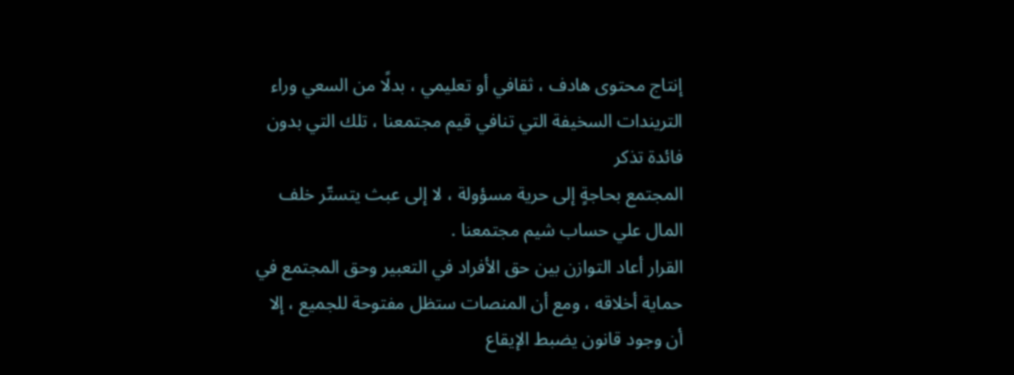إنتاج محتوى هادف ، ثقافي أو تعليمي ، بدلًا من السعي وراء التريندات السخيفة التي تنافي قيم مجتمعنا ، تلك التي بدون فائدة تذكر
المجتمع بحاجةٍ إلى حرية مسؤولة ، لا إلى عبث يتستّر خلف المال علي حساب شيم مجتمعنا .
القرار أعاد التوازن بين حق الأفراد في التعبير وحق المجتمع في حماية أخلاقه ، ومع أن المنصات ستظل مفتوحة للجميع ، إلا أن وجود قانون يضبط الإيقاع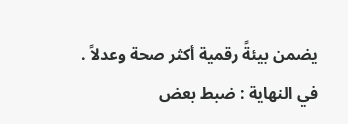يضمن بيئةً رقمية أكثر صحة وعدلاً .
في النهاية : ضبط بعض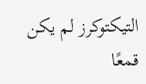التيكتوكرز لم يكن قمعًا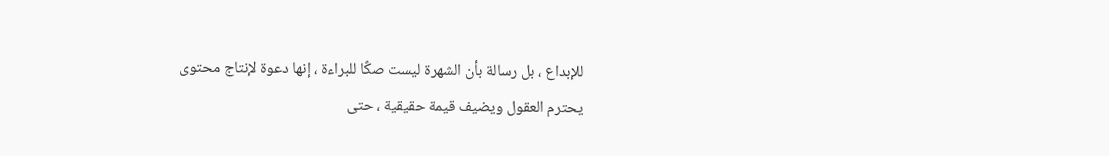للإبداع ، بل رسالة بأن الشهرة ليست صكًا للبراءة ، إنها دعوة لإنتاج محتوى يحترم العقول ويضيف قيمة حقيقية ، حتى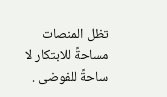تظل المنصات مساحةً للابتكار لا ساحةً للفوضى .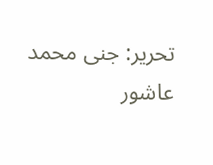تحرير: جنى محمد عاشور